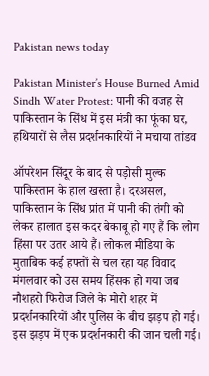Pakistan news today

Pakistan Minister’s House Burned Amid Sindh Water Protest: पानी की वजह से पाकिस्तान के सिंध में इस मंत्री का फूंका घर, हथियारों से लैस प्रदर्शनकारियों ने मचाया तांडव

ऑपरेशन सिंदूर के बाद से पड़ोसी मुल्क पाकिस्तान के हाल खस्ता है। दरअसल, पाकिस्तान के सिंध प्रांत में पानी की तंगी को लेकर हालात इस कदर बेकाबू हो गए हैं कि लोग हिंसा पर उतर आये हैं। लोकल मीडिया के मुताबिक कई हफ्तों से चल रहा यह विवाद मंगलवार को उस समय हिंसक हो गया जब नौशहरो फिरोज जिले के मोरो शहर में प्रदर्शनकारियों और पुलिस के बीच झड़प हो गई। इस झड़प में एक प्रदर्शनकारी की जान चली गई।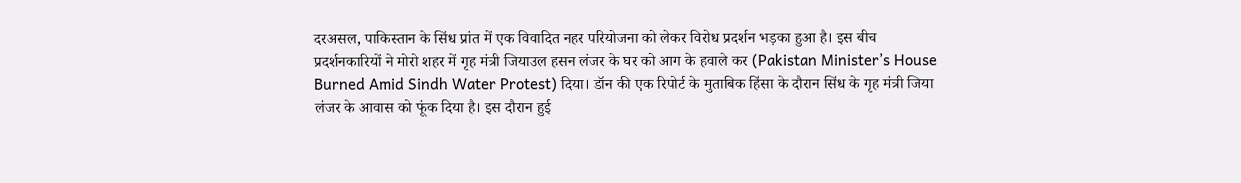दरअसल, पाकिस्तान के सिंध प्रांत में एक विवादित नहर परियोजना को लेकर विरोध प्रदर्शन भड़का हुआ है। इस बीच प्रदर्शनकारियों ने मोरो शहर में गृह मंत्री जियाउल हसन लंजर के घर को आग के हवाले कर (Pakistan Minister’s House Burned Amid Sindh Water Protest) दिया। डॉन की एक रिपोर्ट के मुताबिक हिंसा के दौरान सिंध के गृह मंत्री जिया लंजर के आवास को फूंक दिया है। इस दौरान हुई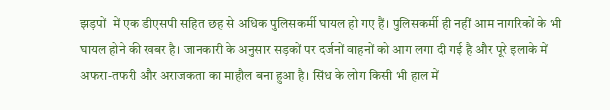झड़पों  में एक डीएसपी सहित छह से अधिक पुलिसकर्मी घायल हो गए हैं। पुलिसकर्मी ही नहीं आम नागरिकों के भी घायल होने की खबर है। जानकारी के अनुसार सड़कों पर दर्जनों वाहनों को आग लगा दी गई है और पूरे इलाके में अफरा-तफरी और अराजकता का माहौल बना हुआ है। सिंध के लोग किसी भी हाल में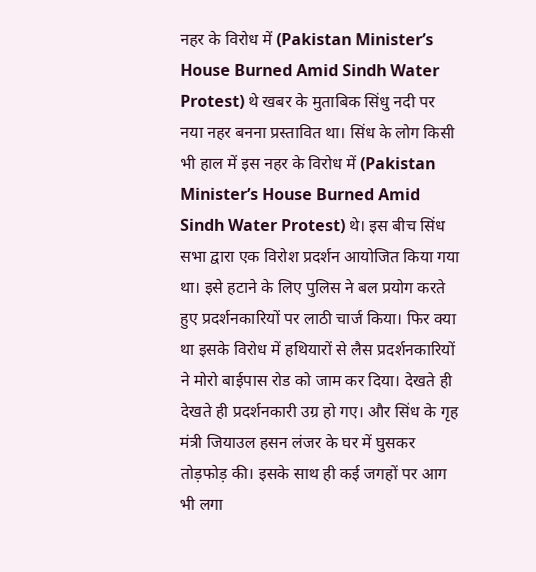नहर के विरोध में (Pakistan Minister’s House Burned Amid Sindh Water Protest) थे खबर के मुताबिक सिंधु नदी पर नया नहर बनना प्रस्तावित था। सिंध के लोग किसी भी हाल में इस नहर के विरोध में (Pakistan Minister’s House Burned Amid Sindh Water Protest) थे। इस बीच सिंध सभा द्वारा एक विरोश प्रदर्शन आयोजित किया गया था। इसे हटाने के लिए पुलिस ने बल प्रयोग करते हुए प्रदर्शनकारियों पर लाठी चार्ज किया। फिर क्या था इसके विरोध में हथियारों से लैस प्रदर्शनकारियों ने मोरो बाईपास रोड को जाम कर दिया। देखते ही देखते ही प्रदर्शनकारी उग्र हो गए। और सिंध के गृह मंत्री जियाउल हसन लंजर के घर में घुसकर तोड़फोड़ की। इसके साथ ही कई जगहों पर आग भी लगा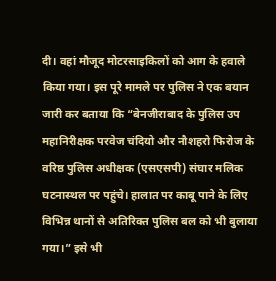दी। वहां मौजूद मोटरसाइकिलों को आग के हवाले किया गया। इस पूरे मामले पर पुलिस ने एक बयान जारी कर बताया कि “बेनजीराबाद के पुलिस उप महानिरीक्षक परवेज चंदियो और नौशहरो फिरोज के वरिष्ठ पुलिस अधीक्षक (एसएसपी) संघार मलिक घटनास्थल पर पहुंचे। हालात पर काबू पाने के लिए विभिन्न थानों से अतिरिक्त पुलिस बल को भी बुलाया गया।” इसे भी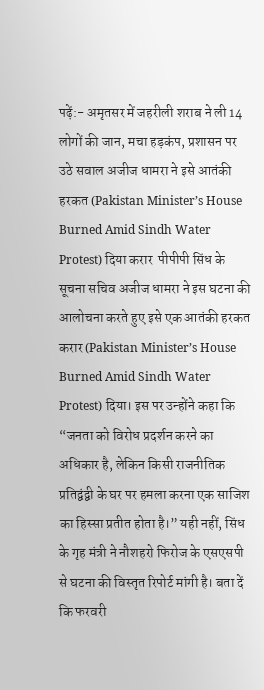पढ़ें:- अमृतसर में जहरीली शराब ने ली 14 लोगों की जान, मचा हड़कंप, प्रशासन पर उठे सवाल अजीज धामरा ने इसे आतंकी हरकत (Pakistan Minister’s House Burned Amid Sindh Water Protest) दिया करार  पीपीपी सिंध के सूचना सचिव अजीज धामरा ने इस घटना की आलोचना करते हुए इसे एक आतंकी हरकत करार (Pakistan Minister’s House Burned Amid Sindh Water Protest) दिया। इस पर उन्होंने कहा कि “जनता को विरोध प्रदर्शन करने का अधिकार है, लेकिन किसी राजनीतिक प्रतिद्वंद्वी के घर पर हमला करना एक साजिश का हिस्सा प्रतीत होता है।” यही नहीं, सिंध के गृह मंत्री ने नौशहरो फिरोज के एसएसपी से घटना की विस्तृत रिपोर्ट मांगी है। बता दें कि फरवरी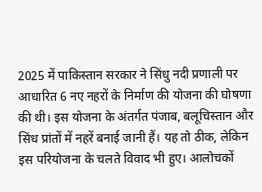2025 में पाकिस्तान सरकार ने सिंधु नदी प्रणाली पर आधारित 6 नए नहरों के निर्माण की योजना की घोषणा की थी। इस योजना के अंतर्गत पंजाब, बलूचिस्तान और सिंध प्रांतों में नहरें बनाई जानी हैं। यह तो ठीक, लेकिन इस परियोजना के चलते विवाद भी हुए। आलोचकों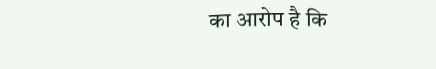का आरोप है कि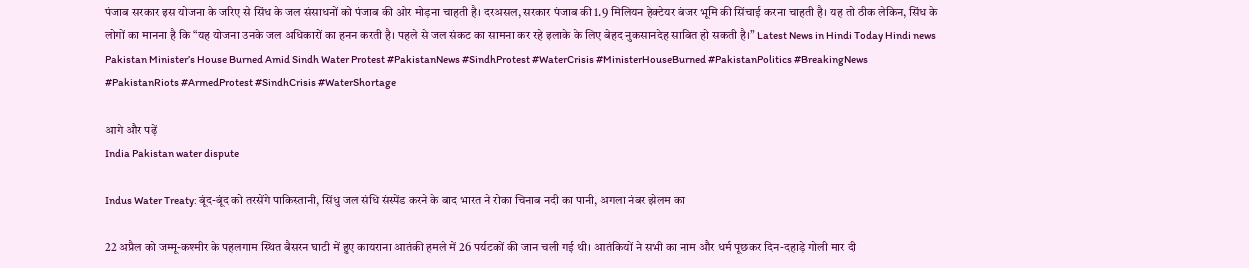पंजाब सरकार इस योजना के जरिए से सिंध के जल संसाधनों को पंजाब की ओर मोड़ना चाहती है। दरअसल, सरकार पंजाब की 1.9 मिलियन हेक्टेयर बंजर भूमि की सिंचाई करना चाहती है। यह तो ठीक लेकिन, सिंध के लोगों का मानना है कि “यह योजना उनके जल अधिकारों का हनन करती है। पहले से जल संकट का सामना कर रहे इलाके के लिए बेहद नुकसानदेह साबित हो सकती है।” Latest News in Hindi Today Hindi news Pakistan Minister’s House Burned Amid Sindh Water Protest #PakistanNews #SindhProtest #WaterCrisis #MinisterHouseBurned #PakistanPolitics #BreakingNews #PakistanRiots #ArmedProtest #SindhCrisis #WaterShortage

आगे और पढ़ें
India Pakistan water dispute

Indus Water Treaty: बूंद-बूंद को तरसेंगे पाकिस्तानी, सिंधु जल संधि संस्पेंड करने के बाद भारत ने रोका चिनाब नदी का पानी, अगला नंबर झेलम का

22 अप्रैल को जम्मू-कश्मीर के पहलगाम स्थित बैसरन घाटी में हुए कायराना आतंकी हमले में 26 पर्यटकों की जान चली गई थी। आतंकियों ने सभी का नाम और धर्म पूछकर दिन-दहाड़े गोली मार दी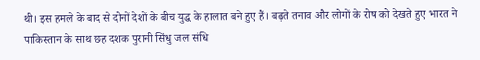थी। इस हमले के बाद से दोनों देशों के बीच युद्ध के हालात बने हुए हैं। बढ़ते तनाव और लोगों के रोष को देखते हुए भारत ने पाकिस्तान के साथ छह दशक पुरानी सिंधु जल संधि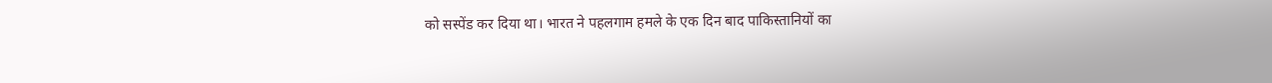को सस्पेंड कर दिया था। भारत ने पहलगाम हमले के एक दिन बाद पाकिस्तानियों का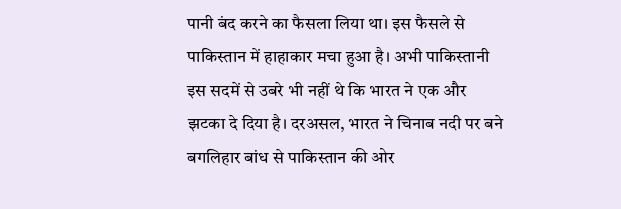पानी बंद करने का फैसला लिया था। इस फैसले से पाकिस्तान में हाहाकार मचा हुआ है। अभी पाकिस्तानी इस सदमें से उबरे भी नहीं थे कि भारत ने एक और झटका दे दिया है। दरअसल, भारत ने चिनाब नदी पर बने बगलिहार बांध से पाकिस्तान की ओर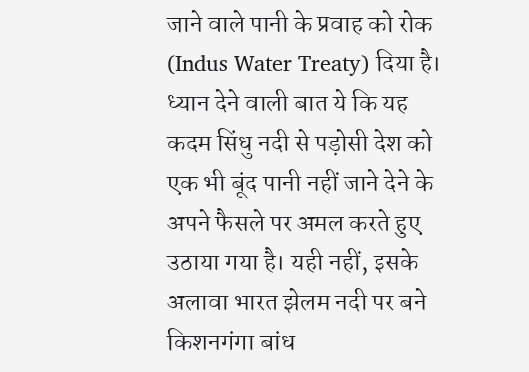जाने वाले पानी के प्रवाह को रोक (Indus Water Treaty) दिया है। ध्यान देने वाली बात ये कि यह कदम सिंधु नदी से पड़ोसी देश को एक भी बूंद पानी नहीं जाने देने के अपने फैसले पर अमल करते हुए उठाया गया है। यही नहीं, इसके अलावा भारत झेलम नदी पर बने किशनगंगा बांध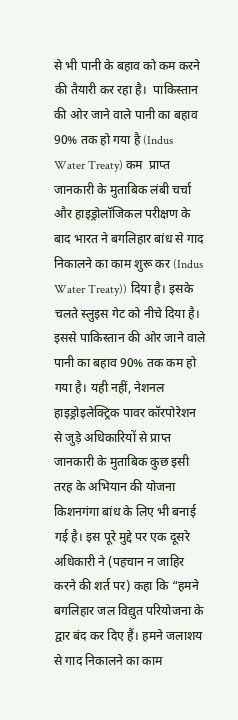से भी पानी के बहाव को कम करने की तैयारी कर रहा है।  पाकिस्तान की ओर जाने वाले पानी का बहाव 90% तक हो गया है (Indus Water Treaty) कम  प्राप्त जानकारी के मुताबिक लंबी चर्चा और हाइड्रोलॉजिकल परीक्षण के बाद भारत ने बगलिहार बांध से गाद निकालने का काम शुरू कर (Indus Water Treaty)) दिया है। इसके चलते स्लुइस गेट को नीचे दिया है। इससे पाकिस्तान की ओर जाने वाले पानी का बहाव 90% तक कम हो गया है। यही नहीं, नेशनल हाइड्रोइलेक्ट्रिक पावर कॉरपोरेशन से जुड़े अधिकारियों से प्राप्त जानकारी के मुताबिक कुछ इसी तरह के अभियान की योजना किशनगंगा बांध के लिए भी बनाई गई है। इस पूरे मुद्दे पर एक दूसरे अधिकारी ने (पहचान न जाहिर करने की शर्त पर) कहा कि “हमने बगलिहार जल विद्युत परियोजना के द्वार बंद कर दिए हैं। हमने जलाशय से गाद निकालने का काम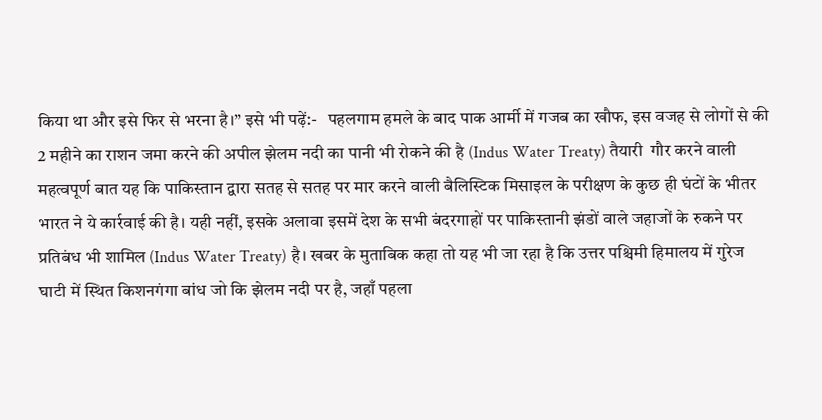किया था और इसे फिर से भरना है।” इसे भी पढ़ें:-   पहलगाम हमले के बाद पाक आर्मी में गजब का खौफ, इस वजह से लोगों से की 2 महीने का राशन जमा करने की अपील झेलम नदी का पानी भी रोकने की है (Indus Water Treaty) तैयारी  गौर करने वाली महत्वपूर्ण बात यह कि पाकिस्तान द्वारा सतह से सतह पर मार करने वाली बैलिस्टिक मिसाइल के परीक्षण के कुछ ही घंटों के भीतर भारत ने ये कार्रवाई की है। यही नहीं, इसके अलावा इसमें देश के सभी बंदरगाहों पर पाकिस्तानी झंडों वाले जहाजों के रुकने पर प्रतिबंध भी शामिल (Indus Water Treaty) है। खबर के मुताबिक कहा तो यह भी जा रहा है कि उत्तर पश्चिमी हिमालय में गुरेज घाटी में स्थित किशनगंगा बांध जो कि झेलम नदी पर है, जहाँ पहला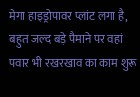मेगा हाइड्रोपावर प्लांट लगा है, बहुत जल्द बड़े पैमाने पर वहां पवार भी रखरखाव का काम शुरू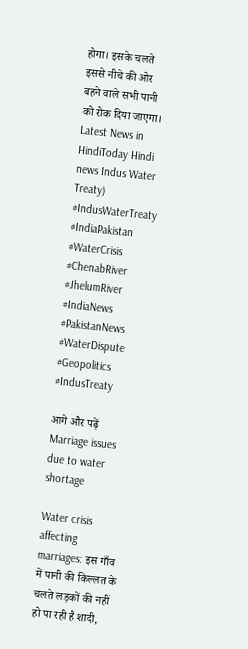होगा। इसके चलते इससे नीचे की ओर बहने वाले सभी पानी को रोक दिया जाएगा। Latest News in HindiToday Hindi news Indus Water Treaty) #IndusWaterTreaty #IndiaPakistan #WaterCrisis #ChenabRiver #JhelumRiver #IndiaNews #PakistanNews #WaterDispute #Geopolitics #IndusTreaty

आगे और पढ़ें
Marriage issues due to water shortage

Water crisis affecting marriages: इस गाँव में पानी की किल्लत के चलते लड़कों की नहीं हो पा रही है शादी,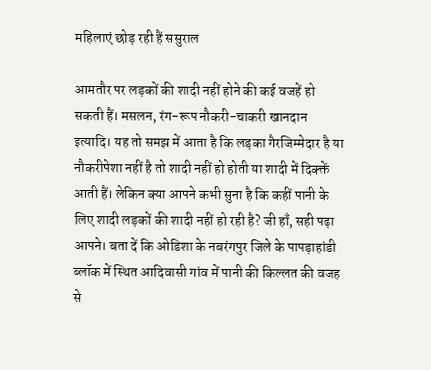महिलाएं छोड़ रही हैं ससुराल

आमतौर पर लड़कों की शादी नहीं होने की कई वजहें हो सकती हैं। मसलन, रंग-रूप नौकरी-चाकरी खानदान इत्यादि। यह तो समझ में आता है कि लड़का गैरजिम्मेदार है या नौकरीपेशा नहीं है तो शादी नहीं हो होती या शादी में दिक्क्तें आती हैं। लेकिन क्या आपने कभी सुना है कि कहीं पानी के लिए शादी लड़कों की शादी नहीं हो रही है? जी हाँ, सही पढ़ा आपने। बता दें कि ओडिशा के नबरंगपुर जिले के पापड़ाहांडी ब्लॉक में स्थित आदिवासी गांव में पानी की किल्लत की वजह से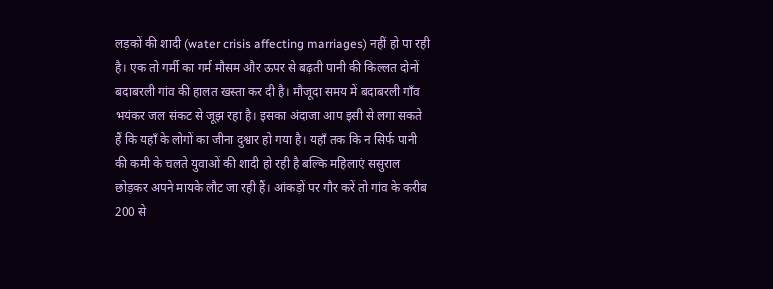लड़कों की शादी (water crisis affecting marriages) नहीं हो पा रही है। एक तो गर्मी का गर्म मौसम और ऊपर से बढ़ती पानी की किल्लत दोनों बदाबरली गांव की हालत खस्ता कर दी है। मौजूदा समय में बदाबरली गाँव भयंकर जल संकट से जूझ रहा है। इसका अंदाजा आप इसी से लगा सकते हैं कि यहाँ के लोगों का जीना दुश्वार हो गया है। यहाँ तक कि न सिर्फ पानी की कमी के चलते युवाओं की शादी हो रही है बल्कि महिलाएं ससुराल छोड़कर अपने मायके लौट जा रही हैं। आंकड़ों पर गौर करें तो गांव के करीब 200 से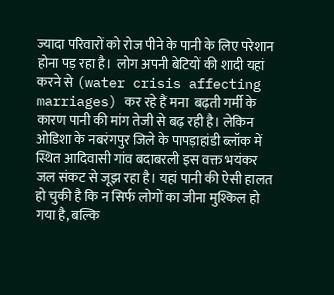ज्यादा परिवारों को रोज पीने के पानी के लिए परेशान होना पड़ रहा है।  लोग अपनी बेटियों की शादी यहां करने से (water crisis affecting marriages) कर रहे हैं मना  बढ़ती गर्मी के कारण पानी की मांग तेजी से बढ़ रही है। लेकिन ओडिशा के नबरंगपुर जिले के पापड़ाहांडी ब्लॉक में स्थित आदिवासी गांव बदाबरली इस वक्त भयंकर जल संकट से जूझ रहा है। यहां पानी की ऐसी हालत हो चुकी है कि न सिर्फ लोगों का जीना मुश्किल हो गया है, बल्कि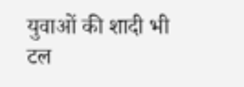युवाओं की शादी भी टल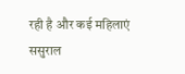रही है और कई महिलाएं ससुराल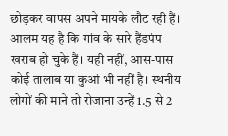छोड़कर वापस अपने मायके लौट रही हैं। आलम यह है कि गांव के सारे हैंडपंप खराब हो चुके हैं। यही नहीं, आस-पास कोई तालाब या कुआं भी नहीं है। स्थनीय लोगों की माने तो रोजाना उन्हें 1.5 से 2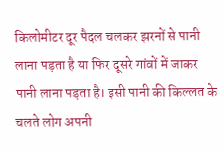किलोमीटर दूर पैदल चलकर झरनों से पानी लाना पड़ता है या फिर दूसरे गांवों में जाकर पानी लाना पड़ता है। इसी पानी की किल्लत के चलते लोग अपनी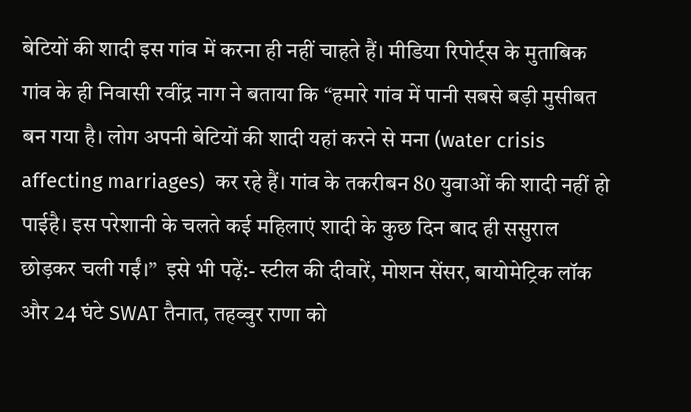बेटियों की शादी इस गांव में करना ही नहीं चाहते हैं। मीडिया रिपोर्ट्स के मुताबिक गांव के ही निवासी रवींद्र नाग ने बताया कि “हमारे गांव में पानी सबसे बड़ी मुसीबत बन गया है। लोग अपनी बेटियों की शादी यहां करने से मना (water crisis affecting marriages)  कर रहे हैं। गांव के तकरीबन 80 युवाओं की शादी नहीं हो पाईहै। इस परेशानी के चलते कई महिलाएं शादी के कुछ दिन बाद ही ससुराल छोड़कर चली गईं।”  इसे भी पढ़ें:- स्टील की दीवारें, मोशन सेंसर, बायोमेट्रिक लॉक और 24 घंटे SWAT तैनात, तहव्वुर राणा को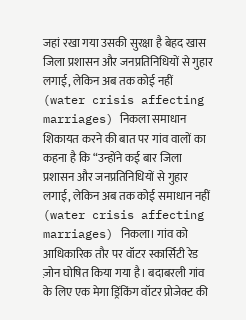जहां रखा गया उसकी सुरक्षा है बेहद खास जिला प्रशासन और जनप्रतिनिधियों से गुहार लगाई, लेकिन अब तक कोई नहीं (water crisis affecting marriages) निकला समाधान  शिकायत करने की बात पर गांव वालों का कहना है कि “उन्होंने कई बार जिला प्रशासन और जनप्रतिनिधियों से गुहार लगाई, लेकिन अब तक कोई समाधान नहीं (water crisis affecting marriages) निकला। गांव को आधिकारिक तौर पर वॉटर स्कार्सिटी रेड ज़ोन घोषित किया गया है। बदाबरली गांव के लिए एक मेगा ड्रिंकिंग वॉटर प्रोजेक्ट की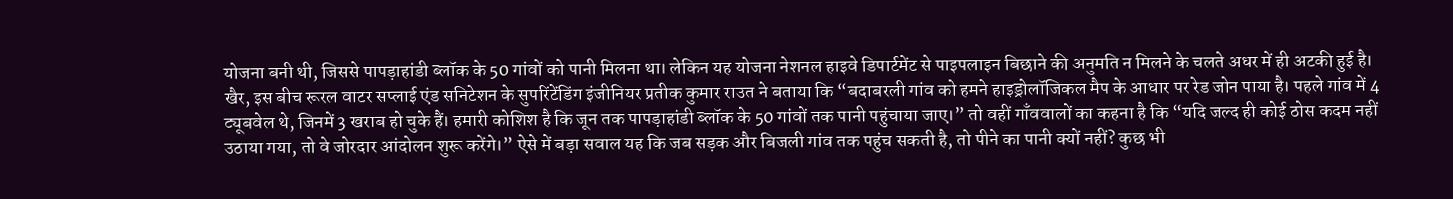योजना बनी थी, जिससे पापड़ाहांडी ब्लॉक के 50 गांवों को पानी मिलना था। लेकिन यह योजना नेशनल हाइवे डिपार्टमेंट से पाइपलाइन बिछाने की अनुमति न मिलने के चलते अधर में ही अटकी हुई है। खैर, इस बीच रूरल वाटर सप्लाई एंड सनिटेशन के सुपरिंटेंडिंग इंजीनियर प्रतीक कुमार राउत ने बताया कि “बदाबरली गांव को हमने हाइड्रोलॉजिकल मैप के आधार पर रेड जोन पाया है। पहले गांव में 4 ट्यूबवेल थे, जिनमें 3 खराब हो चुके हैं। हमारी कोशिश है कि जून तक पापड़ाहांडी ब्लॉक के 50 गांवों तक पानी पहुंचाया जाए।” तो वहीं गाँववालों का कहना है कि “यदि जल्द ही कोई ठोस कदम नहीं उठाया गया, तो वे जोरदार आंदोलन शुरू करेंगे।” ऐसे में बड़ा सवाल यह कि जब सड़क और बिजली गांव तक पहुंच सकती है, तो पीने का पानी क्यों नहीं? कुछ भी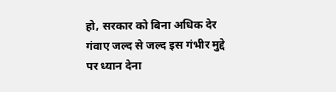हो, सरकार को बिना अधिक देर गंवाए जल्द से जल्द इस गंभीर मुद्दे पर ध्यान देना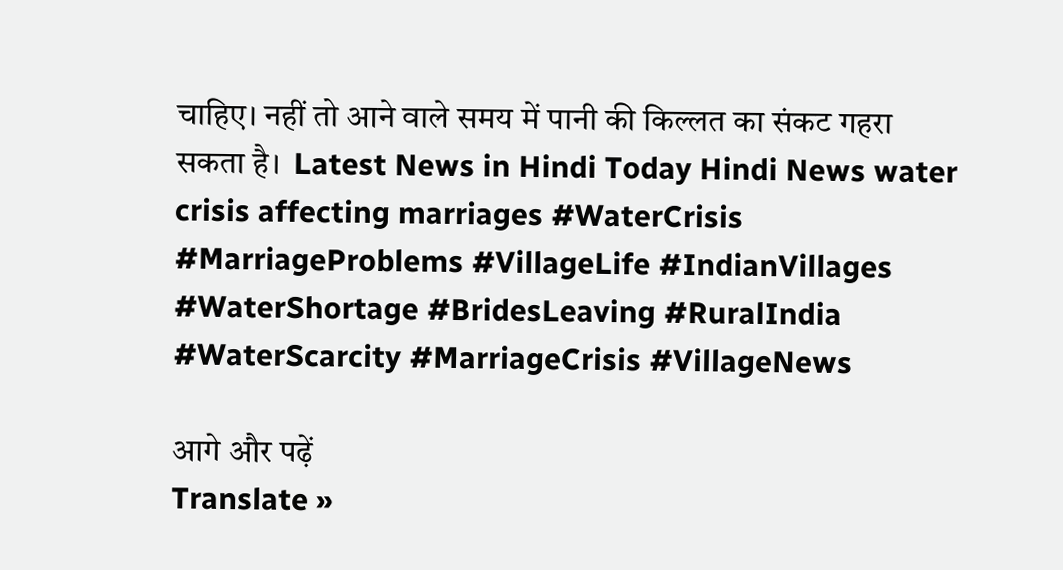चाहिए। नहीं तो आने वाले समय में पानी की किल्लत का संकट गहरा सकता है।  Latest News in Hindi Today Hindi News water crisis affecting marriages #WaterCrisis #MarriageProblems #VillageLife #IndianVillages #WaterShortage #BridesLeaving #RuralIndia #WaterScarcity #MarriageCrisis #VillageNews

आगे और पढ़ें
Translate »